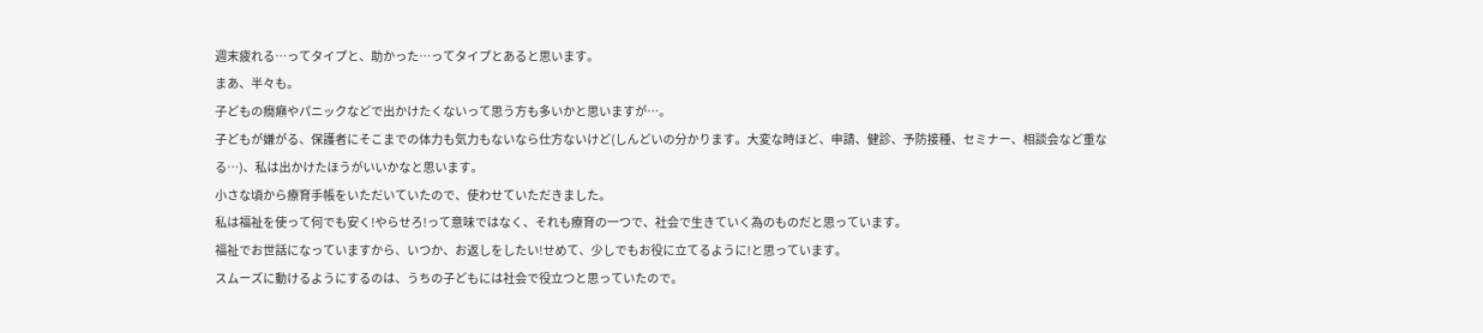週末疲れる…ってタイプと、助かった…ってタイプとあると思います。
まあ、半々も。
子どもの癇癪やパニックなどで出かけたくないって思う方も多いかと思いますが…。
子どもが嫌がる、保護者にそこまでの体力も気力もないなら仕方ないけど(しんどいの分かります。大変な時ほど、申請、健診、予防接種、セミナー、相談会など重なる…)、私は出かけたほうがいいかなと思います。
小さな頃から療育手帳をいただいていたので、使わせていただきました。
私は福祉を使って何でも安く!やらせろ!って意味ではなく、それも療育の一つで、社会で生きていく為のものだと思っています。
福祉でお世話になっていますから、いつか、お返しをしたい!せめて、少しでもお役に立てるように!と思っています。
スムーズに動けるようにするのは、うちの子どもには社会で役立つと思っていたので。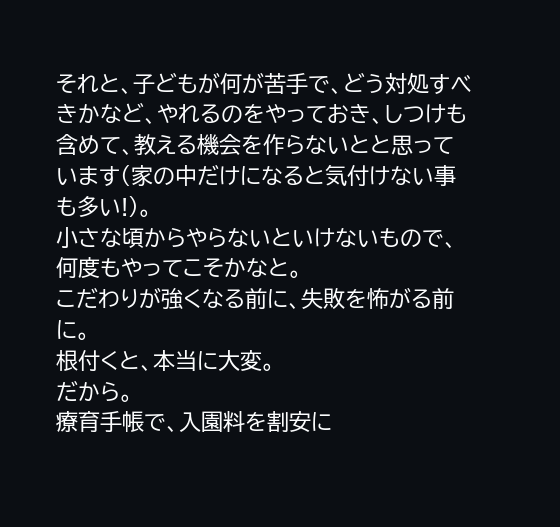それと、子どもが何が苦手で、どう対処すべきかなど、やれるのをやっておき、しつけも含めて、教える機会を作らないとと思っています(家の中だけになると気付けない事も多い!)。
小さな頃からやらないといけないもので、何度もやってこそかなと。
こだわりが強くなる前に、失敗を怖がる前に。
根付くと、本当に大変。
だから。
療育手帳で、入園料を割安に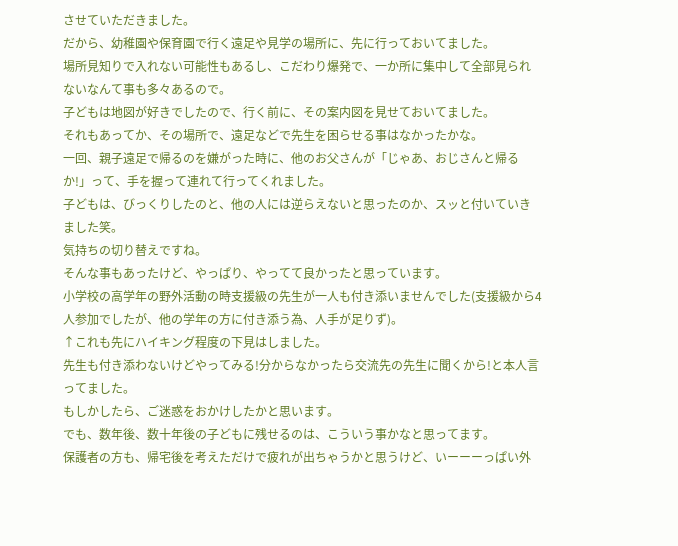させていただきました。
だから、幼稚園や保育園で行く遠足や見学の場所に、先に行っておいてました。
場所見知りで入れない可能性もあるし、こだわり爆発で、一か所に集中して全部見られないなんて事も多々あるので。
子どもは地図が好きでしたので、行く前に、その案内図を見せておいてました。
それもあってか、その場所で、遠足などで先生を困らせる事はなかったかな。
一回、親子遠足で帰るのを嫌がった時に、他のお父さんが「じゃあ、おじさんと帰るか!」って、手を握って連れて行ってくれました。
子どもは、びっくりしたのと、他の人には逆らえないと思ったのか、スッと付いていきました笑。
気持ちの切り替えですね。
そんな事もあったけど、やっぱり、やってて良かったと思っています。
小学校の高学年の野外活動の時支援級の先生が一人も付き添いませんでした(支援級から4人参加でしたが、他の学年の方に付き添う為、人手が足りず)。
↑これも先にハイキング程度の下見はしました。
先生も付き添わないけどやってみる!分からなかったら交流先の先生に聞くから!と本人言ってました。
もしかしたら、ご迷惑をおかけしたかと思います。
でも、数年後、数十年後の子どもに残せるのは、こういう事かなと思ってます。
保護者の方も、帰宅後を考えただけで疲れが出ちゃうかと思うけど、いーーーっぱい外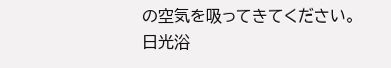の空気を吸ってきてください。
日光浴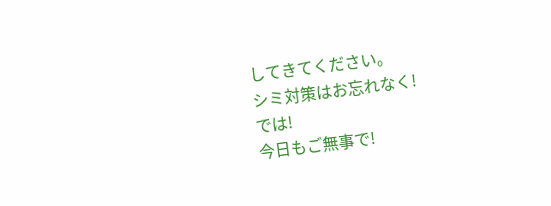してきてください。
シミ対策はお忘れなく!
では!
今日もご無事で!